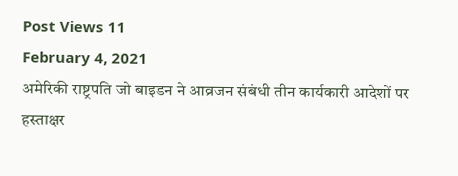Post Views 11
February 4, 2021
अमेरिकी राष्ट्रपति जो बाइडन ने आव्रजन संबंधी तीन कार्यकारी आदेशों पर हस्ताक्षर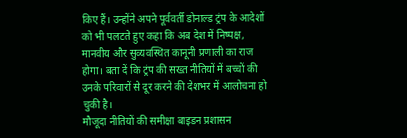किए हैं। उन्होंने अपने पूर्ववर्ती डोनाल्ड ट्रंप के आदेशों को भी पलटते हुए कहा कि अब देश में निष्पक्ष, मानवीय और सुव्यवस्थित कानूनी प्रणाली का राज होगा। बता दें कि ट्रंप की सख्त नीतियों में बच्चों की उनके परिवारों से दूर करने की देशभर में आलोचना हो चुकी है।
मौजूदा नीतियों की समीक्षा बाइडन प्रशासन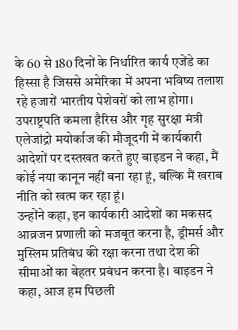के 60 से 180 दिनों के निर्धारित कार्य एजेंडे का हिस्सा है जिससे अमेरिका में अपना भविष्य तलाश रहे हजारों भारतीय पेशेवरों को लाभ होगा। उपराष्ट्रपति कमला हैरिस और गृह सुरक्षा मंत्री एलेजांद्रो मयोर्काज की मौजूदगी में कार्यकारी आदेशों पर दस्तखत करते हुए बाइडन ने कहा, मैं कोई नया कानून नहीं बना रहा हूं, बल्कि मैं खराब नीति को खत्म कर रहा हूं।
उन्होंने कहा, इन कार्यकारी आदेशों का मकसद आव्रजन प्रणाली को मजबूत करना है, ड्रीमर्स और मुस्लिम प्रतिबंध की रक्षा करना तथा देश की सीमाओं का बेहतर प्रबंधन करना है। बाइडन ने कहा, आज हम पिछली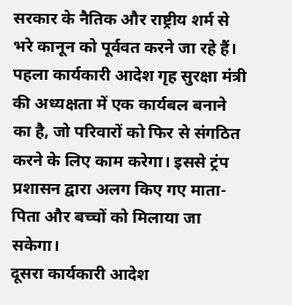सरकार के नैतिक और राष्ट्रीय शर्म से भरे कानून को पूर्ववत करने जा रहे हैं।
पहला कार्यकारी आदेश गृह सुरक्षा मंत्री की अध्यक्षता में एक कार्यबल बनाने का है, जो परिवारों को फिर से संगठित करने के लिए काम करेगा। इससे ट्रंप प्रशासन द्वारा अलग किए गए माता-पिता और बच्चों को मिलाया जा सकेगा।
दूसरा कार्यकारी आदेश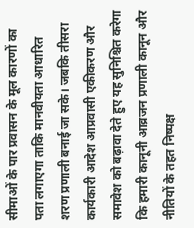सीमाओं के पार प्रवासन के मूल कारणों का पता लगाएगा ताकि मानवीयता आधारित शरण प्रणाली बनाई जा सके। जबकि तीसरा कार्यकारी आदेश आप्रवासी एकीकरण और समावेश को बढ़ावा देते हुए यह सुनिश्चित करेगा कि हमारी कानूनी आव्रजन प्रणाली कानून और नीतियों के तहत निष्पक्ष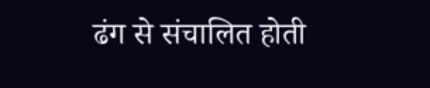ढंग से संचालित होती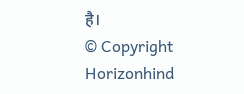है।
© Copyright Horizonhind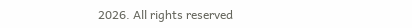2026. All rights reserved